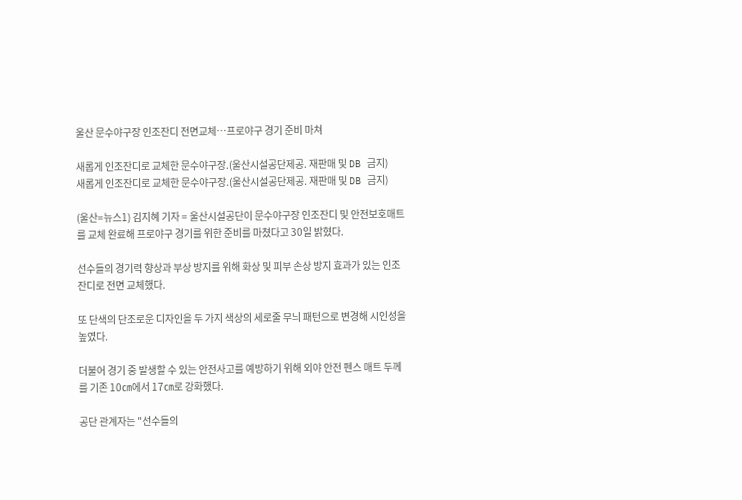울산 문수야구장 인조잔디 전면교체…프로야구 경기 준비 마쳐

새롭게 인조잔디로 교체한 문수야구장.(울산시설공단제공. 재판매 및 DB 금지)
새롭게 인조잔디로 교체한 문수야구장.(울산시설공단제공. 재판매 및 DB 금지)

(울산=뉴스1) 김지혜 기자 = 울산시설공단이 문수야구장 인조잔디 및 안전보호매트를 교체 완료해 프로야구 경기를 위한 준비를 마쳤다고 30일 밝혔다.

선수들의 경기력 향상과 부상 방지를 위해 화상 및 피부 손상 방지 효과가 있는 인조 잔디로 전면 교체했다.

또 단색의 단조로운 디자인을 두 가지 색상의 세로줄 무늬 패턴으로 변경해 시인성을 높였다.

더불어 경기 중 발생할 수 있는 안전사고를 예방하기 위해 외야 안전 펜스 매트 두께를 기존 10㎝에서 17㎝로 강화했다.

공단 관계자는 "선수들의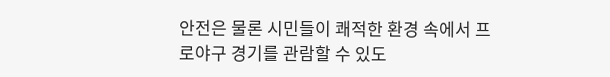안전은 물론 시민들이 쾌적한 환경 속에서 프로야구 경기를 관람할 수 있도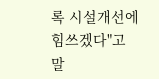록 시설개선에 힘쓰겠다"고 말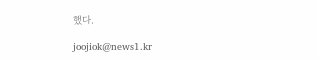했다.

joojiok@news1.kr